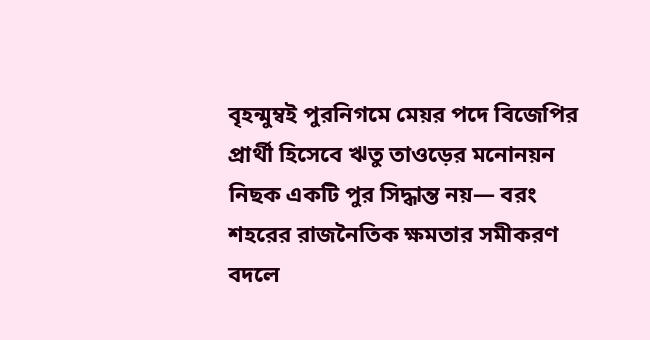বৃহন্মুম্বই পুরনিগমে মেয়র পদে বিজেপির প্রার্থী হিসেবে ঋতু তাওড়ের মনোনয়ন নিছক একটি পুর সিদ্ধান্ত নয়— বরং শহরের রাজনৈতিক ক্ষমতার সমীকরণ বদলে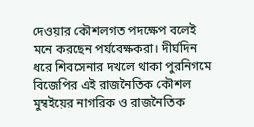দেওয়ার কৌশলগত পদক্ষেপ বলেই মনে করছেন পর্যবেক্ষকরা। দীর্ঘদিন ধরে শিবসেনার দখলে থাকা পুরনিগমে বিজেপির এই রাজনৈতিক কৌশল মুম্বইয়ের নাগরিক ও রাজনৈতিক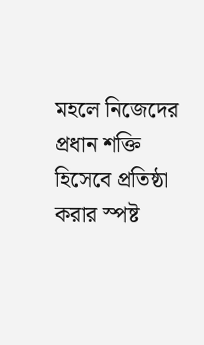মহলে নিজেদের প্রধান শক্তি হিসেবে প্রতিষ্ঠা করার স্পষ্ট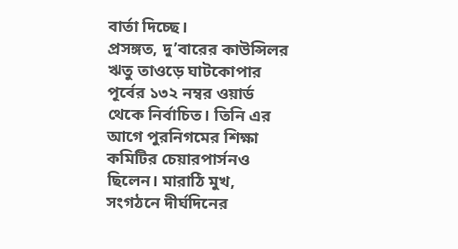বার্তা দিচ্ছে।
প্রসঙ্গত, দু’বারের কাউন্সিলর ঋতু তাওড়ে ঘাটকোপার পূর্বের ১৩২ নম্বর ওয়ার্ড থেকে নির্বাচিত। তিনি এর আগে পুরনিগমের শিক্ষা কমিটির চেয়ারপার্সনও ছিলেন। মারাঠি মুখ, সংগঠনে দীর্ঘদিনের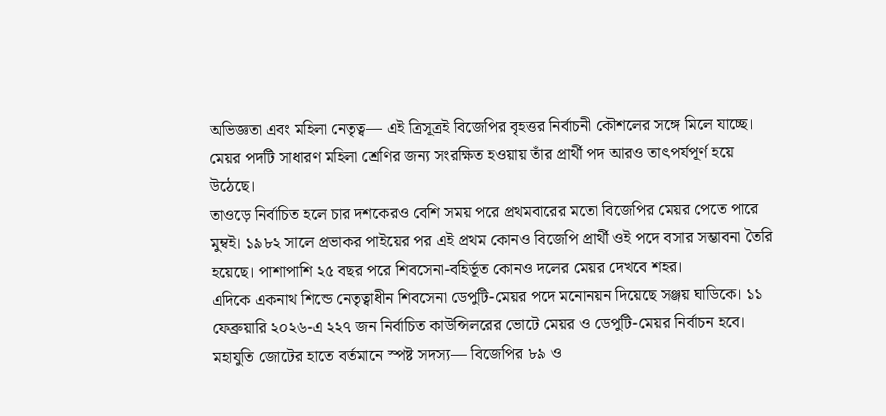অভিজ্ঞতা এবং মহিলা নেতৃত্ব— এই ত্রিসূত্রই বিজেপির বৃহত্তর নির্বাচনী কৌশলের সঙ্গে মিলে যাচ্ছে। মেয়র পদটি সাধারণ মহিলা শ্রেণির জন্য সংরক্ষিত হওয়ায় তাঁর প্রার্থী পদ আরও তাৎপর্যপূর্ণ হয়ে উঠেছে।
তাওড়ে নির্বাচিত হলে চার দশকেরও বেশি সময় পরে প্রথমবারের মতো বিজেপির মেয়র পেতে পারে মুম্বই। ১৯৮২ সালে প্রভাকর পাইয়ের পর এই প্রথম কোনও বিজেপি প্রার্থী ওই পদে বসার সম্ভাবনা তৈরি হয়েছে। পাশাপাশি ২৫ বছর পরে শিবসেনা-বহির্ভূত কোনও দলের মেয়র দেখবে শহর।
এদিকে একনাথ শিন্ডে নেতৃত্বাধীন শিবসেনা ডেপুটি-মেয়র পদে মনোনয়ন দিয়েছে সঞ্জয় ঘাডিকে। ১১ ফেব্রুয়ারি ২০২৬-এ ২২৭ জন নির্বাচিত কাউন্সিলরের ভোটে মেয়র ও ডেপুটি-মেয়র নির্বাচন হবে। মহাযুতি জোটের হাতে বর্তমানে স্পষ্ট সদস্য— বিজেপির ৮৯ ও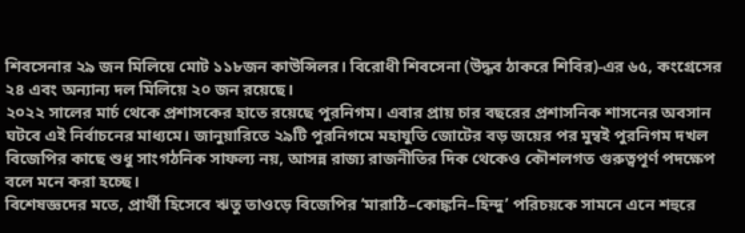শিবসেনার ২৯ জন মিলিয়ে মোট ১১৮জন কাউন্সিলর। বিরোধী শিবসেনা (উদ্ধব ঠাকরে শিবির)-এর ৬৫, কংগ্রেসের ২৪ এবং অন্যান্য দল মিলিয়ে ২০ জন রয়েছে।
২০২২ সালের মার্চ থেকে প্রশাসকের হাতে রয়েছে পুরনিগম। এবার প্রায় চার বছরের প্রশাসনিক শাসনের অবসান ঘটবে এই নির্বাচনের মাধ্যমে। জানুয়ারিতে ২৯টি পুরনিগমে মহাযুতি জোটের বড় জয়ের পর মুম্বই পুরনিগম দখল বিজেপির কাছে শুধু সাংগঠনিক সাফল্য নয়, আসন্ন রাজ্য রাজনীতির দিক থেকেও কৌশলগত গুরুত্বপূর্ণ পদক্ষেপ বলে মনে করা হচ্ছে।
বিশেষজ্ঞদের মতে, প্রার্থী হিসেবে ঋতু তাওড়ে বিজেপির ‘মারাঠি–কোঙ্কনি–হিন্দু’ পরিচয়কে সামনে এনে শহুরে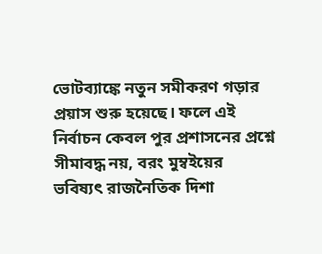ভোটব্যাঙ্কে নতুন সমীকরণ গড়ার প্রয়াস শুরু হয়েছে। ফলে এই নির্বাচন কেবল পুর প্রশাসনের প্রশ্নে সীমাবদ্ধ নয়, বরং মুম্বইয়ের ভবিষ্যৎ রাজনৈতিক দিশা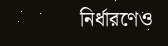নির্ধারণেও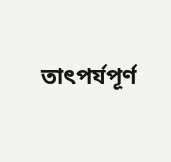তাৎপর্যপূর্ণ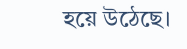হয়ে উঠেছে।